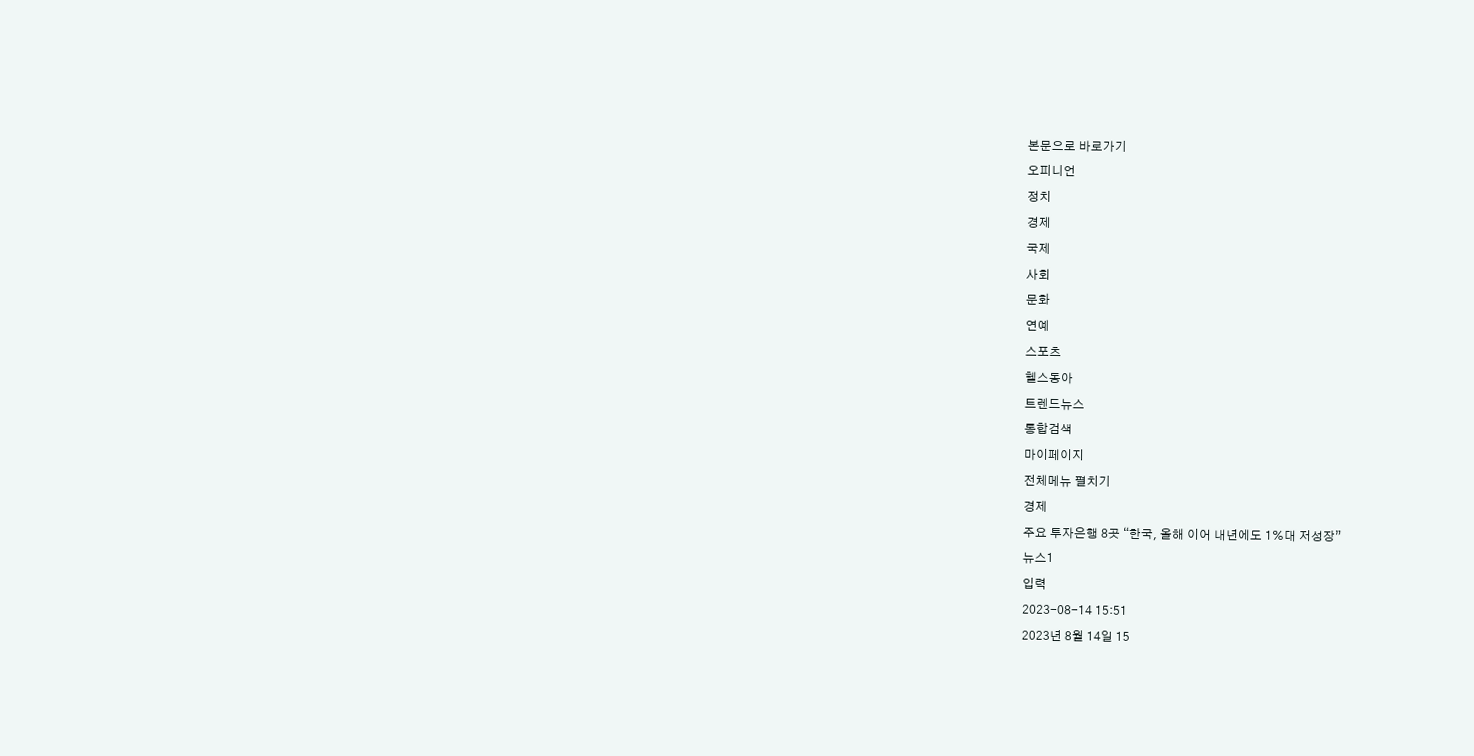본문으로 바로가기
오피니언
정치
경제
국제
사회
문화
연예
스포츠
헬스동아
트렌드뉴스
통합검색
마이페이지
전체메뉴 펼치기
경제
주요 투자은행 8곳 “한국, 올해 이어 내년에도 1%대 저성장”
뉴스1
입력
2023-08-14 15:51
2023년 8월 14일 15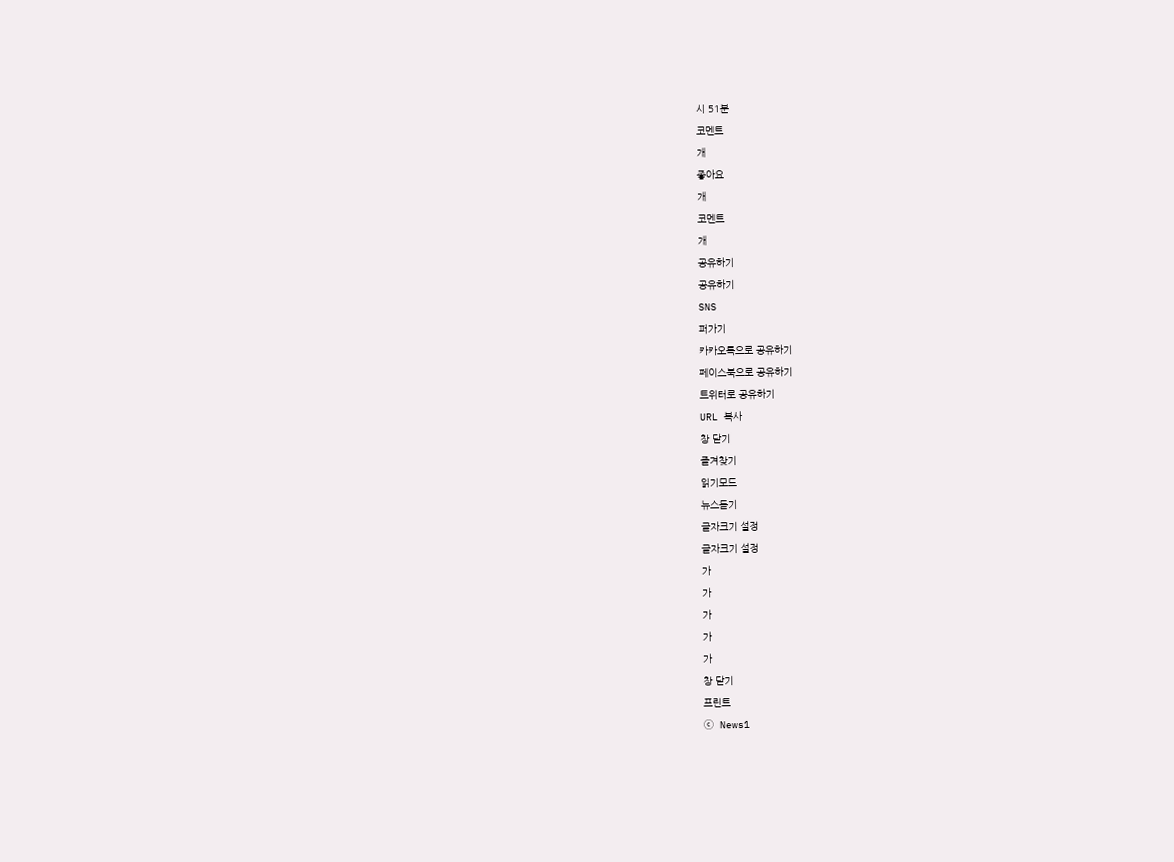시 51분
코멘트
개
좋아요
개
코멘트
개
공유하기
공유하기
SNS
퍼가기
카카오톡으로 공유하기
페이스북으로 공유하기
트위터로 공유하기
URL 복사
창 닫기
즐겨찾기
읽기모드
뉴스듣기
글자크기 설정
글자크기 설정
가
가
가
가
가
창 닫기
프린트
ⓒ News1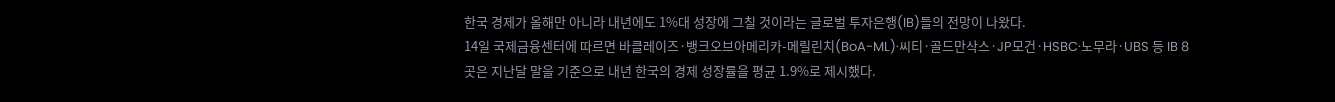한국 경제가 올해만 아니라 내년에도 1%대 성장에 그칠 것이라는 글로벌 투자은행(IB)들의 전망이 나왔다.
14일 국제금융센터에 따르면 바클레이즈·뱅크오브아메리카-메릴린치(BoA-ML)·씨티·골드만삭스·JP모건·HSBC·노무라·UBS 등 IB 8곳은 지난달 말을 기준으로 내년 한국의 경제 성장률을 평균 1.9%로 제시했다.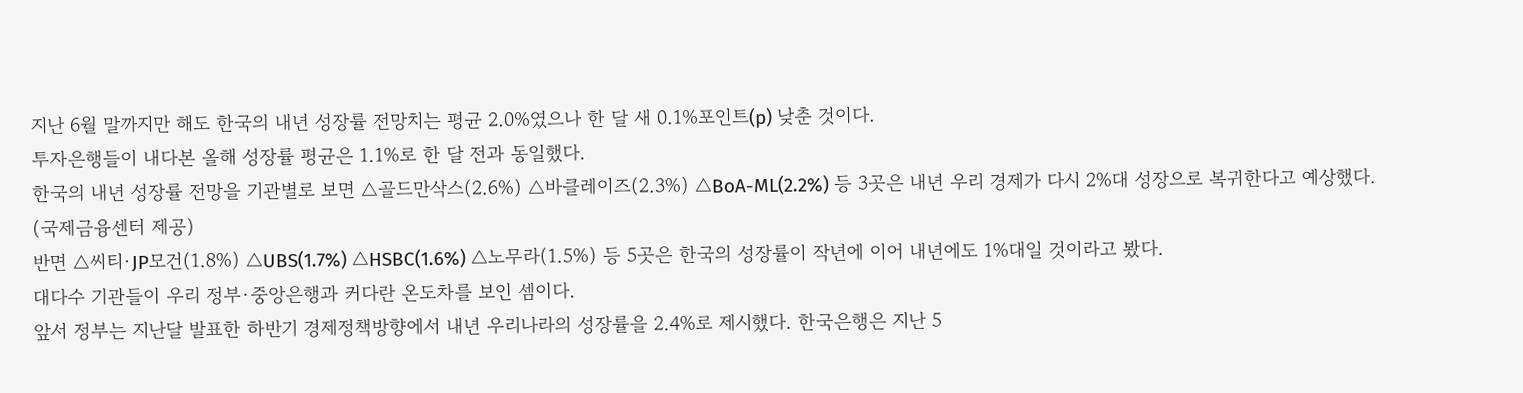지난 6월 말까지만 해도 한국의 내년 성장률 전망치는 평균 2.0%였으나 한 달 새 0.1%포인트(p) 낮춘 것이다.
투자은행들이 내다본 올해 성장률 평균은 1.1%로 한 달 전과 동일했다.
한국의 내년 성장률 전망을 기관별로 보면 △골드만삭스(2.6%) △바클레이즈(2.3%) △BoA-ML(2.2%) 등 3곳은 내년 우리 경제가 다시 2%대 성장으로 복귀한다고 예상했다.
(국제금융센터 제공)
반면 △씨티·JP모건(1.8%) △UBS(1.7%) △HSBC(1.6%) △노무라(1.5%) 등 5곳은 한국의 성장률이 작년에 이어 내년에도 1%대일 것이라고 봤다.
대다수 기관들이 우리 정부·중앙은행과 커다란 온도차를 보인 셈이다.
앞서 정부는 지난달 발표한 하반기 경제정책방향에서 내년 우리나라의 성장률을 2.4%로 제시했다. 한국은행은 지난 5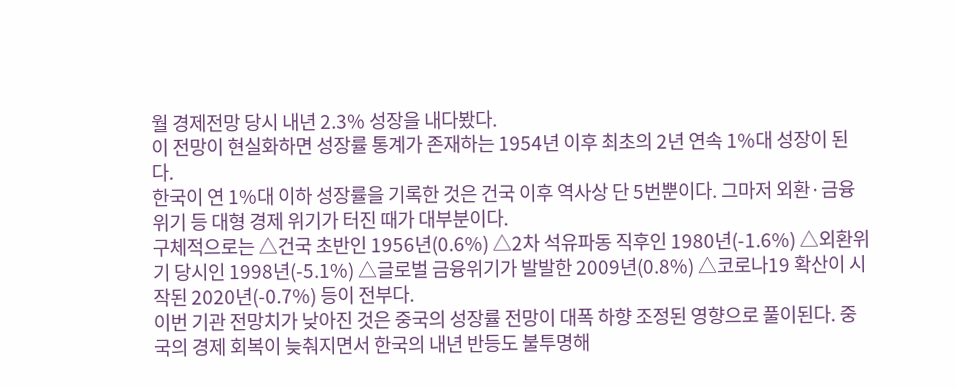월 경제전망 당시 내년 2.3% 성장을 내다봤다.
이 전망이 현실화하면 성장률 통계가 존재하는 1954년 이후 최초의 2년 연속 1%대 성장이 된다.
한국이 연 1%대 이하 성장률을 기록한 것은 건국 이후 역사상 단 5번뿐이다. 그마저 외환·금융위기 등 대형 경제 위기가 터진 때가 대부분이다.
구체적으로는 △건국 초반인 1956년(0.6%) △2차 석유파동 직후인 1980년(-1.6%) △외환위기 당시인 1998년(-5.1%) △글로벌 금융위기가 발발한 2009년(0.8%) △코로나19 확산이 시작된 2020년(-0.7%) 등이 전부다.
이번 기관 전망치가 낮아진 것은 중국의 성장률 전망이 대폭 하향 조정된 영향으로 풀이된다. 중국의 경제 회복이 늦춰지면서 한국의 내년 반등도 불투명해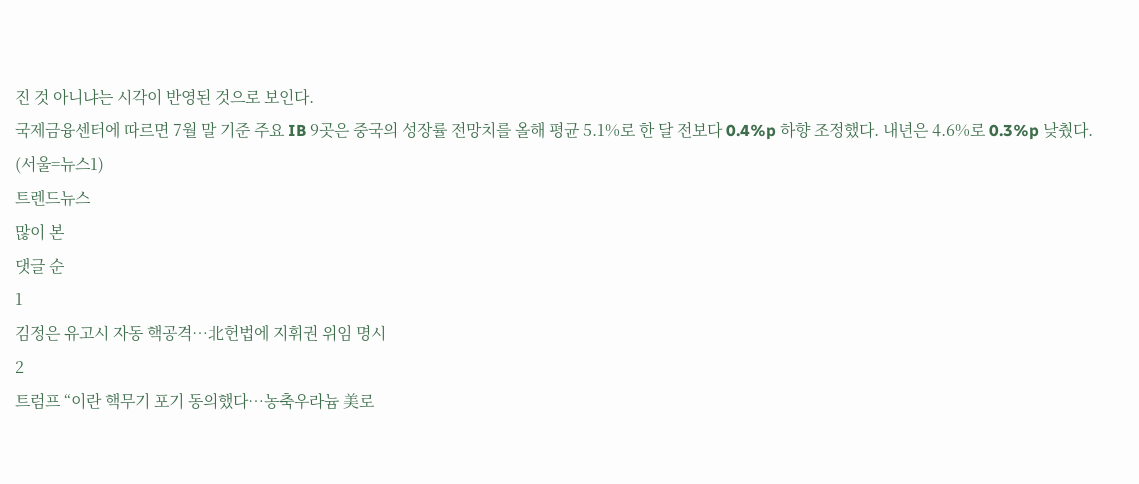진 것 아니냐는 시각이 반영된 것으로 보인다.
국제금융센터에 따르면 7월 말 기준 주요 IB 9곳은 중국의 성장률 전망치를 올해 평균 5.1%로 한 달 전보다 0.4%p 하향 조정했다. 내년은 4.6%로 0.3%p 낮췄다.
(서울=뉴스1)
트렌드뉴스
많이 본
댓글 순
1
김정은 유고시 자동 핵공격…北헌법에 지휘권 위임 명시
2
트럼프 “이란 핵무기 포기 동의했다…농축우라늄 美로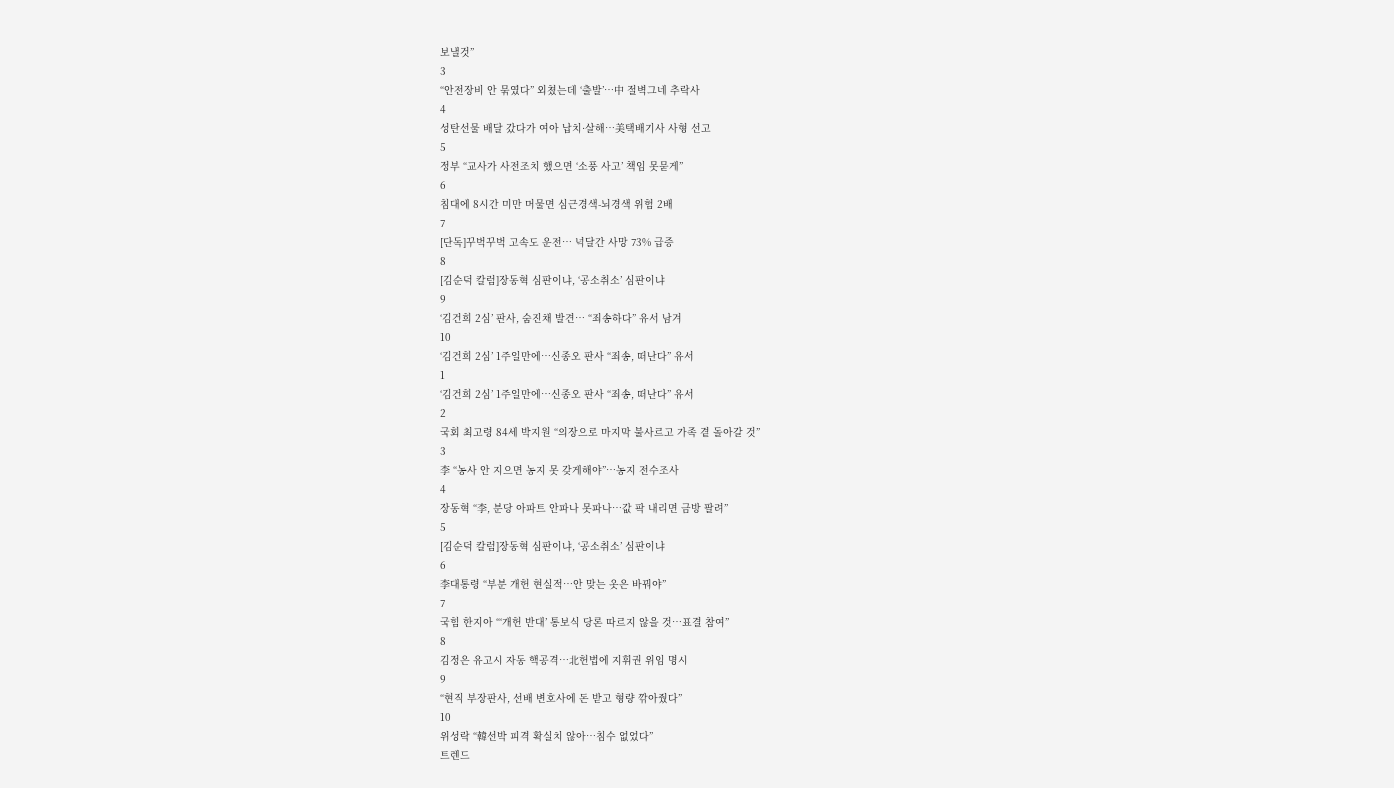보낼것”
3
“안전장비 안 묶였다” 외쳤는데 ‘출발’…中 절벽그네 추락사
4
성탄선물 배달 갔다가 여아 납치·살해…美택배기사 사형 선고
5
정부 “교사가 사전조치 했으면 ‘소풍 사고’ 책임 못묻게”
6
침대에 8시간 미만 머물면 심근경색-뇌경색 위험 2배
7
[단독]꾸벅꾸벅 고속도 운전… 넉달간 사망 73% 급증
8
[김순덕 칼럼]장동혁 심판이냐, ‘공소취소’ 심판이냐
9
‘김건희 2심’ 판사, 숨진채 발견… “죄송하다” 유서 남겨
10
‘김건희 2심’ 1주일만에…신종오 판사 “죄송, 떠난다” 유서
1
‘김건희 2심’ 1주일만에…신종오 판사 “죄송, 떠난다” 유서
2
국회 최고령 84세 박지원 “의장으로 마지막 불사르고 가족 곁 돌아갈 것”
3
李 “농사 안 지으면 농지 못 갖게해야”…농지 전수조사
4
장동혁 “李, 분당 아파트 안파나 못파나…값 팍 내리면 금방 팔려”
5
[김순덕 칼럼]장동혁 심판이냐, ‘공소취소’ 심판이냐
6
李대통령 “부분 개헌 현실적…안 맞는 옷은 바꿔야”
7
국힘 한지아 “‘개헌 반대’ 통보식 당론 따르지 않을 것…표결 참여”
8
김정은 유고시 자동 핵공격…北헌법에 지휘권 위임 명시
9
“현직 부장판사, 선배 변호사에 돈 받고 형량 깎아줬다”
10
위성락 “韓선박 피격 확실치 않아…침수 없었다”
트렌드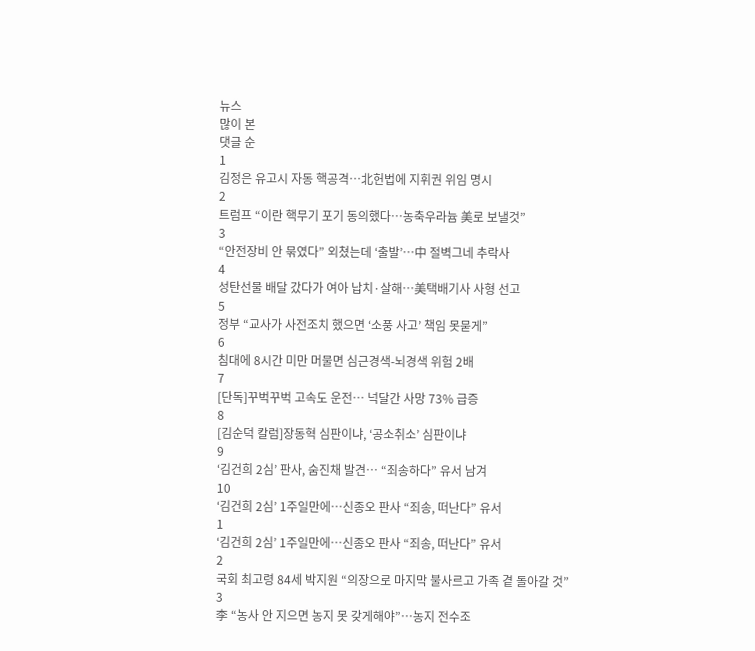뉴스
많이 본
댓글 순
1
김정은 유고시 자동 핵공격…北헌법에 지휘권 위임 명시
2
트럼프 “이란 핵무기 포기 동의했다…농축우라늄 美로 보낼것”
3
“안전장비 안 묶였다” 외쳤는데 ‘출발’…中 절벽그네 추락사
4
성탄선물 배달 갔다가 여아 납치·살해…美택배기사 사형 선고
5
정부 “교사가 사전조치 했으면 ‘소풍 사고’ 책임 못묻게”
6
침대에 8시간 미만 머물면 심근경색-뇌경색 위험 2배
7
[단독]꾸벅꾸벅 고속도 운전… 넉달간 사망 73% 급증
8
[김순덕 칼럼]장동혁 심판이냐, ‘공소취소’ 심판이냐
9
‘김건희 2심’ 판사, 숨진채 발견… “죄송하다” 유서 남겨
10
‘김건희 2심’ 1주일만에…신종오 판사 “죄송, 떠난다” 유서
1
‘김건희 2심’ 1주일만에…신종오 판사 “죄송, 떠난다” 유서
2
국회 최고령 84세 박지원 “의장으로 마지막 불사르고 가족 곁 돌아갈 것”
3
李 “농사 안 지으면 농지 못 갖게해야”…농지 전수조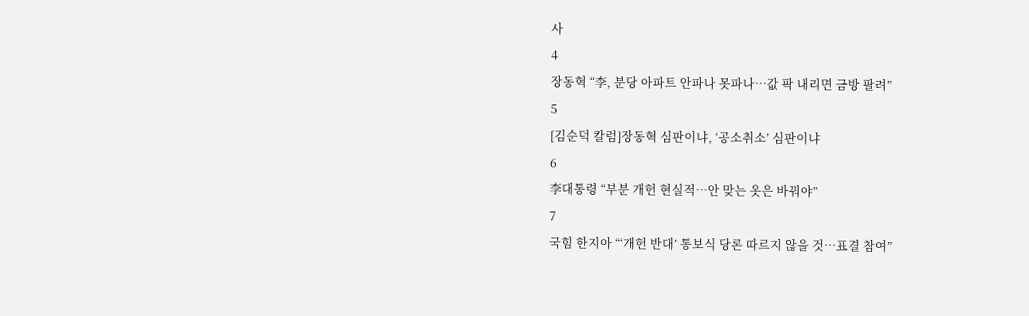사
4
장동혁 “李, 분당 아파트 안파나 못파나…값 팍 내리면 금방 팔려”
5
[김순덕 칼럼]장동혁 심판이냐, ‘공소취소’ 심판이냐
6
李대통령 “부분 개헌 현실적…안 맞는 옷은 바꿔야”
7
국힘 한지아 “‘개헌 반대’ 통보식 당론 따르지 않을 것…표결 참여”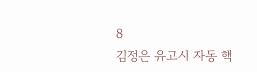8
김정은 유고시 자동 핵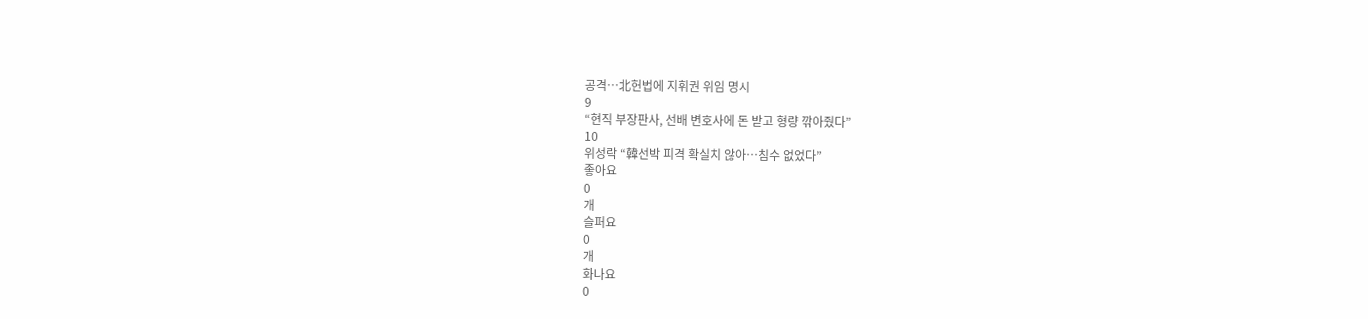공격…北헌법에 지휘권 위임 명시
9
“현직 부장판사, 선배 변호사에 돈 받고 형량 깎아줬다”
10
위성락 “韓선박 피격 확실치 않아…침수 없었다”
좋아요
0
개
슬퍼요
0
개
화나요
0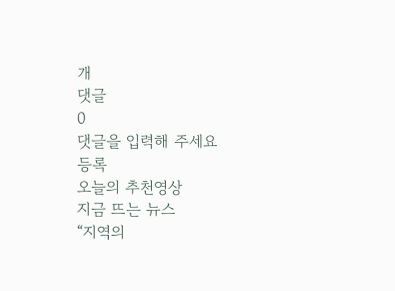개
댓글
0
댓글을 입력해 주세요
등록
오늘의 추천영상
지금 뜨는 뉴스
“지역의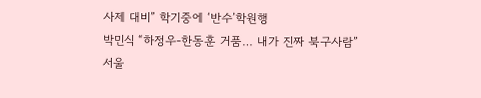사제 대비” 학기중에 ‘반수’학원행
박민식 “하정우-한동훈 거품… 내가 진짜 북구사람”
서울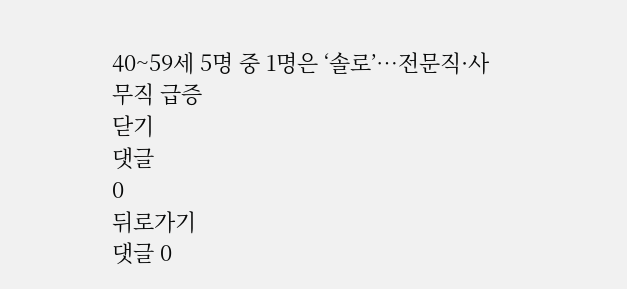40~59세 5명 중 1명은 ‘솔로’…전문직·사무직 급증
닫기
댓글
0
뒤로가기
댓글 0